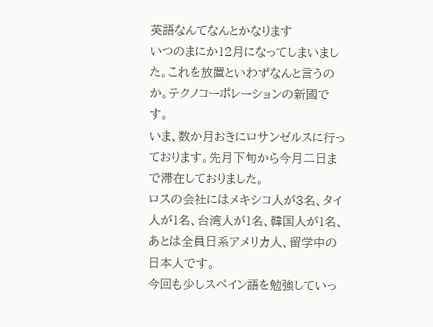英語なんてなんとかなります
いつのまにか12月になってしまいました。これを放置といわずなんと言うのか。テクノコーポレーションの新國です。
いま、数か月おきにロサンゼルスに行っております。先月下旬から今月二日まで滞在しておりました。
ロスの会社にはメキシコ人が3名、タイ人が1名、台湾人が1名、韓国人が1名、あとは全員日系アメリカ人、留学中の日本人です。
今回も少しスペイン語を勉強していっ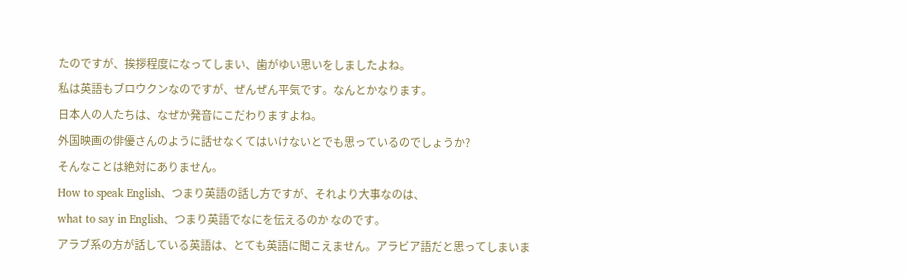たのですが、挨拶程度になってしまい、歯がゆい思いをしましたよね。
私は英語もブロウクンなのですが、ぜんぜん平気です。なんとかなります。
日本人の人たちは、なぜか発音にこだわりますよね。
外国映画の俳優さんのように話せなくてはいけないとでも思っているのでしょうか?
そんなことは絶対にありません。
How to speak English、つまり英語の話し方ですが、それより大事なのは、
what to say in English、つまり英語でなにを伝えるのか なのです。
アラブ系の方が話している英語は、とても英語に聞こえません。アラビア語だと思ってしまいま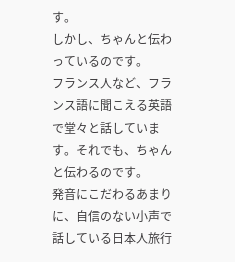す。
しかし、ちゃんと伝わっているのです。
フランス人など、フランス語に聞こえる英語で堂々と話しています。それでも、ちゃんと伝わるのです。
発音にこだわるあまりに、自信のない小声で話している日本人旅行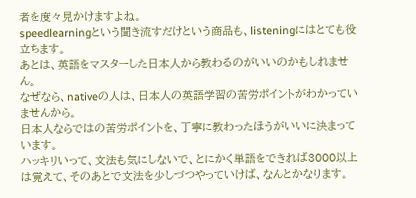者を度々見かけますよね。
speedlearningという聞き流すだけという商品も、listeningにはとても役立ちます。
あとは、英語をマスターした日本人から教わるのがいいのかもしれません。
なぜなら、nativeの人は、日本人の英語学習の苦労ポイントがわかっていませんから。
日本人ならではの苦労ポイントを、丁寧に教わったほうがいいに決まっています。
ハッキリいって、文法も気にしないで、とにかく単語をできれば3000以上は覚えて、そのあとで文法を少しづつやっていけば、なんとかなります。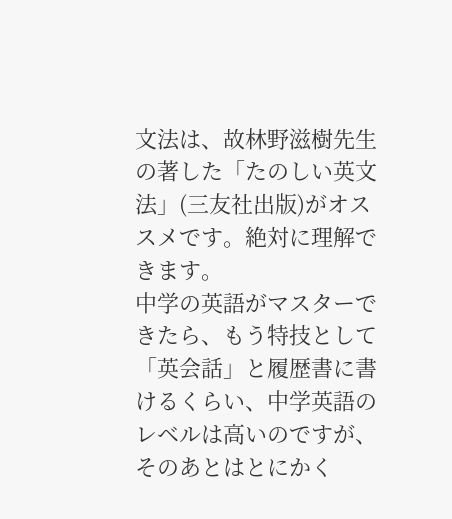文法は、故林野滋樹先生の著した「たのしい英文法」(三友社出版)がオススメです。絶対に理解できます。
中学の英語がマスターできたら、もう特技として「英会話」と履歴書に書けるくらい、中学英語のレベルは高いのですが、そのあとはとにかく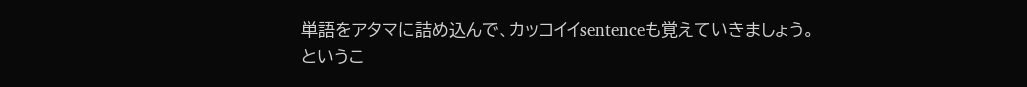単語をアタマに詰め込んで、カッコイイsentenceも覚えていきましょう。
というこ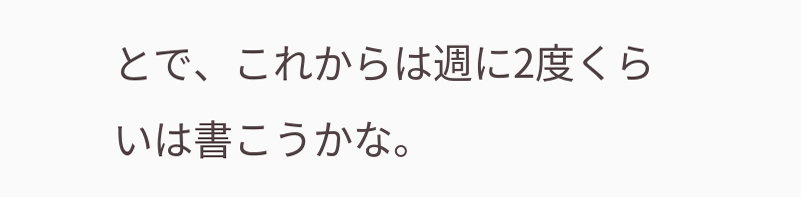とで、これからは週に2度くらいは書こうかな。